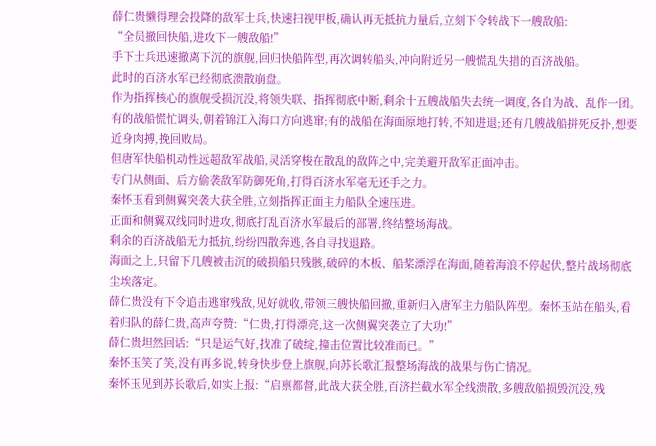薛仁贵懒得理会投降的敌军士兵,快速扫视甲板,确认再无抵抗力量后,立刻下令转战下一艘敌船:
“全员撤回快船,进攻下一艘敌船!”
手下士兵迅速撤离下沉的旗舰,回归快船阵型,再次调转船头,冲向附近另一艘慌乱失措的百济战船。
此时的百济水军已经彻底溃散崩盘。
作为指挥核心的旗舰受损沉没,将领失联、指挥彻底中断,剩余十五艘战船失去统一调度,各自为战、乱作一团。
有的战船慌忙调头,朝着锦江入海口方向逃窜;有的战船在海面原地打转,不知进退;还有几艘战船拼死反扑,想要近身肉搏,挽回败局。
但唐军快船机动性远超敌军战船,灵活穿梭在散乱的敌阵之中,完美避开敌军正面冲击。
专门从侧面、后方偷袭敌军防御死角,打得百济水军毫无还手之力。
秦怀玉看到侧翼突袭大获全胜,立刻指挥正面主力船队全速压进。
正面和侧翼双线同时进攻,彻底打乱百济水军最后的部署,终结整场海战。
剩余的百济战船无力抵抗,纷纷四散奔逃,各自寻找退路。
海面之上,只留下几艘被击沉的破损船只残骸,破碎的木板、船桨漂浮在海面,随着海浪不停起伏,整片战场彻底尘埃落定。
薛仁贵没有下令追击逃窜残敌,见好就收,带领三艘快船回撤,重新归入唐军主力船队阵型。秦怀玉站在船头,看着归队的薛仁贵,高声夸赞:“仁贵,打得漂亮,这一次侧翼突袭立了大功!”
薛仁贵坦然回话:“只是运气好,找准了破绽,撞击位置比较准而已。”
秦怀玉笑了笑,没有再多说,转身快步登上旗舰,向苏长歌汇报整场海战的战果与伤亡情况。
秦怀玉见到苏长歌后,如实上报:“启禀都督,此战大获全胜,百济拦截水军全线溃散,多艘敌船损毁沉没,残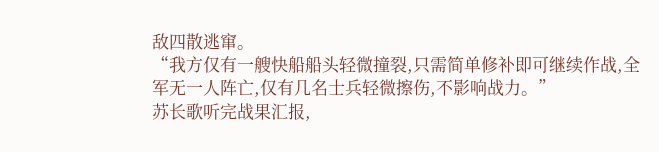敌四散逃窜。
“我方仅有一艘快船船头轻微撞裂,只需简单修补即可继续作战,全军无一人阵亡,仅有几名士兵轻微擦伤,不影响战力。”
苏长歌听完战果汇报,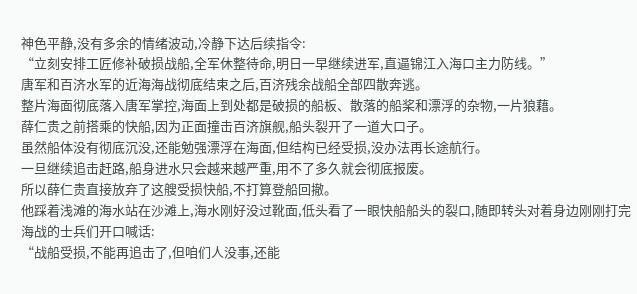神色平静,没有多余的情绪波动,冷静下达后续指令:
“立刻安排工匠修补破损战船,全军休整待命,明日一早继续进军,直逼锦江入海口主力防线。”
唐军和百济水军的近海海战彻底结束之后,百济残余战船全部四散奔逃。
整片海面彻底落入唐军掌控,海面上到处都是破损的船板、散落的船桨和漂浮的杂物,一片狼藉。
薛仁贵之前搭乘的快船,因为正面撞击百济旗舰,船头裂开了一道大口子。
虽然船体没有彻底沉没,还能勉强漂浮在海面,但结构已经受损,没办法再长途航行。
一旦继续追击赶路,船身进水只会越来越严重,用不了多久就会彻底报废。
所以薛仁贵直接放弃了这艘受损快船,不打算登船回撤。
他踩着浅滩的海水站在沙滩上,海水刚好没过靴面,低头看了一眼快船船头的裂口,随即转头对着身边刚刚打完海战的士兵们开口喊话:
“战船受损,不能再追击了,但咱们人没事,还能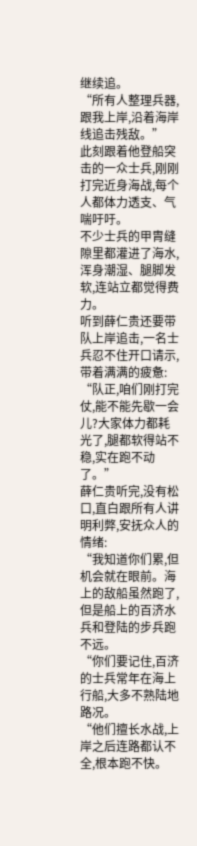继续追。
“所有人整理兵器,跟我上岸,沿着海岸线追击残敌。”
此刻跟着他登船突击的一众士兵,刚刚打完近身海战,每个人都体力透支、气喘吁吁。
不少士兵的甲胄缝隙里都灌进了海水,浑身潮湿、腿脚发软,连站立都觉得费力。
听到薛仁贵还要带队上岸追击,一名士兵忍不住开口请示,带着满满的疲惫:
“队正,咱们刚打完仗,能不能先歇一会儿?大家体力都耗光了,腿都软得站不稳,实在跑不动了。”
薛仁贵听完,没有松口,直白跟所有人讲明利弊,安抚众人的情绪:
“我知道你们累,但机会就在眼前。海上的敌船虽然跑了,但是船上的百济水兵和登陆的步兵跑不远。
“你们要记住,百济的士兵常年在海上行船,大多不熟陆地路况。
“他们擅长水战,上岸之后连路都认不全,根本跑不快。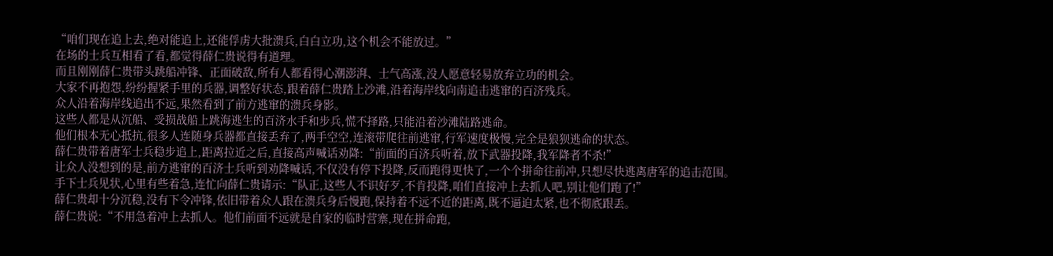“咱们现在追上去,绝对能追上,还能俘虏大批溃兵,白白立功,这个机会不能放过。”
在场的士兵互相看了看,都觉得薛仁贵说得有道理。
而且刚刚薛仁贵带头跳船冲锋、正面破敌,所有人都看得心潮澎湃、士气高涨,没人愿意轻易放弃立功的机会。
大家不再抱怨,纷纷握紧手里的兵器,调整好状态,跟着薛仁贵踏上沙滩,沿着海岸线向南追击逃窜的百济残兵。
众人沿着海岸线追出不远,果然看到了前方逃窜的溃兵身影。
这些人都是从沉船、受损战船上跳海逃生的百济水手和步兵,慌不择路,只能沿着沙滩陆路逃命。
他们根本无心抵抗,很多人连随身兵器都直接丢弃了,两手空空,连滚带爬往前逃窜,行军速度极慢,完全是狼狈逃命的状态。
薛仁贵带着唐军士兵稳步追上,距离拉近之后,直接高声喊话劝降:“前面的百济兵听着,放下武器投降,我军降者不杀!”
让众人没想到的是,前方逃窜的百济士兵听到劝降喊话,不仅没有停下投降,反而跑得更快了,一个个拼命往前冲,只想尽快逃离唐军的追击范围。
手下士兵见状,心里有些着急,连忙向薛仁贵请示:“队正,这些人不识好歹,不肯投降,咱们直接冲上去抓人吧,别让他们跑了!”
薛仁贵却十分沉稳,没有下令冲锋,依旧带着众人跟在溃兵身后慢跑,保持着不远不近的距离,既不逼迫太紧,也不彻底跟丢。
薛仁贵说:“不用急着冲上去抓人。他们前面不远就是自家的临时营寨,现在拼命跑,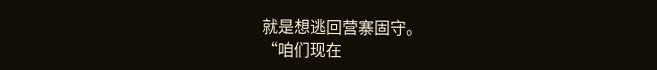就是想逃回营寨固守。
“咱们现在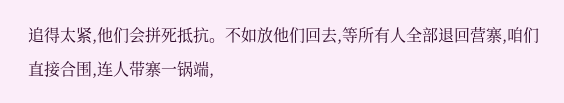追得太紧,他们会拼死抵抗。不如放他们回去,等所有人全部退回营寨,咱们直接合围,连人带寨一锅端,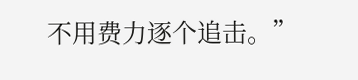不用费力逐个追击。”